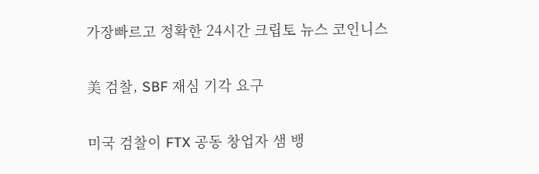가장빠르고 정확한 24시간 크립토 뉴스 코인니스

美 검찰, SBF 재심 기각 요구

미국 검찰이 FTX 공동 창업자 샘 뱅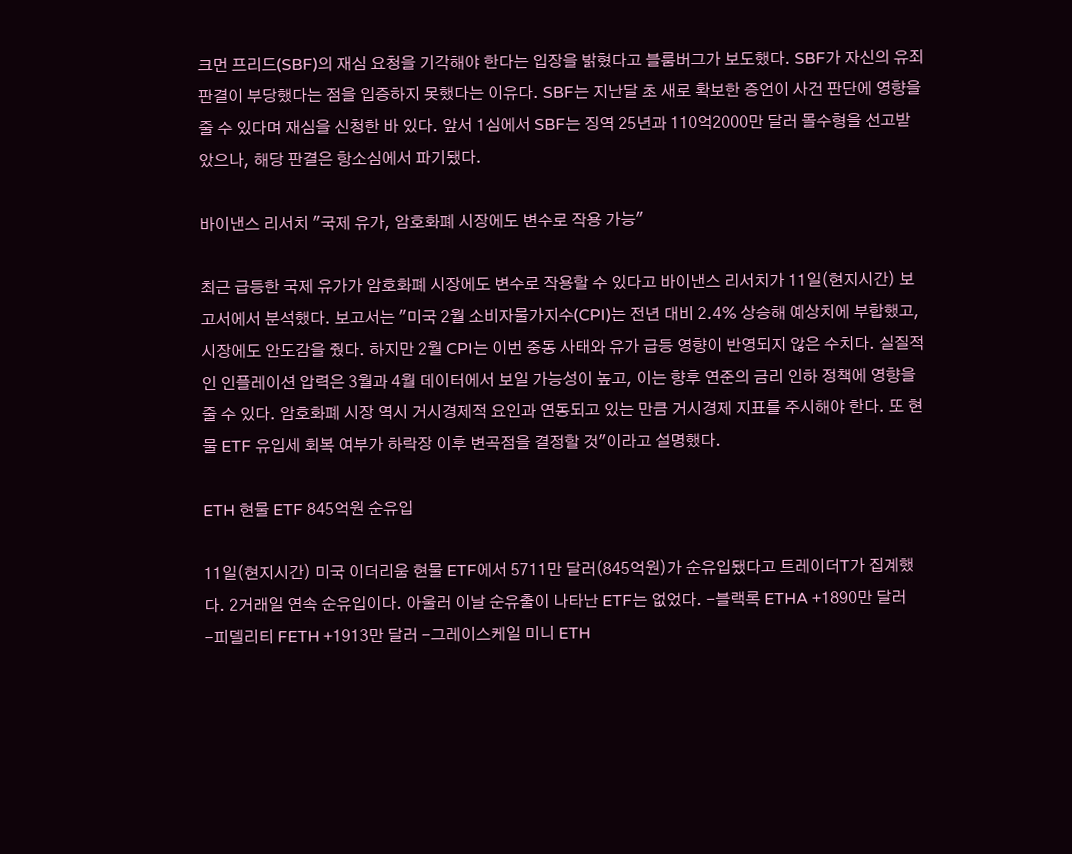크먼 프리드(SBF)의 재심 요청을 기각해야 한다는 입장을 밝혔다고 블룸버그가 보도했다. SBF가 자신의 유죄 판결이 부당했다는 점을 입증하지 못했다는 이유다. SBF는 지난달 초 새로 확보한 증언이 사건 판단에 영향을 줄 수 있다며 재심을 신청한 바 있다. 앞서 1심에서 SBF는 징역 25년과 110억2000만 달러 몰수형을 선고받았으나, 해당 판결은 항소심에서 파기됐다.

바이낸스 리서치 "국제 유가, 암호화폐 시장에도 변수로 작용 가능"

최근 급등한 국제 유가가 암호화폐 시장에도 변수로 작용할 수 있다고 바이낸스 리서치가 11일(현지시간) 보고서에서 분석했다. 보고서는 "미국 2월 소비자물가지수(CPI)는 전년 대비 2.4% 상승해 예상치에 부합했고, 시장에도 안도감을 줬다. 하지만 2월 CPI는 이번 중동 사태와 유가 급등 영향이 반영되지 않은 수치다. 실질적인 인플레이션 압력은 3월과 4월 데이터에서 보일 가능성이 높고, 이는 향후 연준의 금리 인하 정책에 영향을 줄 수 있다. 암호화폐 시장 역시 거시경제적 요인과 연동되고 있는 만큼 거시경제 지표를 주시해야 한다. 또 현물 ETF 유입세 회복 여부가 하락장 이후 변곡점을 결정할 것"이라고 설명했다.

ETH 현물 ETF 845억원 순유입

11일(현지시간) 미국 이더리움 현물 ETF에서 5711만 달러(845억원)가 순유입됐다고 트레이더T가 집계했다. 2거래일 연속 순유입이다. 아울러 이날 순유출이 나타난 ETF는 없었다. -블랙록 ETHA +1890만 달러 -피델리티 FETH +1913만 달러 -그레이스케일 미니 ETH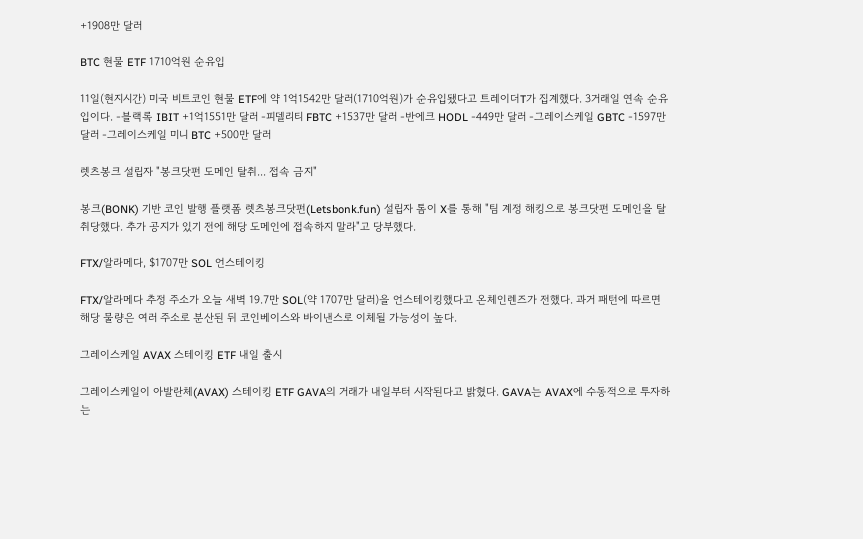+1908만 달러

BTC 현물 ETF 1710억원 순유입

11일(현지시간) 미국 비트코인 현물 ETF에 약 1억1542만 달러(1710억원)가 순유입됐다고 트레이더T가 집계했다. 3거래일 연속 순유입이다. -블랙록 IBIT +1억1551만 달러 -피델리티 FBTC +1537만 달러 -반에크 HODL -449만 달러 -그레이스케일 GBTC -1597만 달러 -그레이스케일 미니 BTC +500만 달러

렛츠봉크 설립자 "봉크닷펀 도메인 탈취... 접속 금지"

봉크(BONK) 기반 코인 발행 플랫폼 렛츠봉크닷펀(Letsbonk.fun) 설립자 톰이 X를 통해 "팀 계정 해킹으로 봉크닷펀 도메인을 탈취당했다. 추가 공지가 있기 전에 해당 도메인에 접속하지 말라"고 당부했다.

FTX/알라메다, $1707만 SOL 언스테이킹

FTX/알라메다 추정 주소가 오늘 새벽 19.7만 SOL(약 1707만 달러)을 언스테이킹했다고 온체인렌즈가 전했다. 과거 패턴에 따르면 해당 물량은 여러 주소로 분산된 뒤 코인베이스와 바이낸스로 이체될 가능성이 높다.

그레이스케일 AVAX 스테이킹 ETF 내일 출시

그레이스케일이 아발란체(AVAX) 스테이킹 ETF GAVA의 거래가 내일부터 시작된다고 밝혔다. GAVA는 AVAX에 수동적으로 투자하는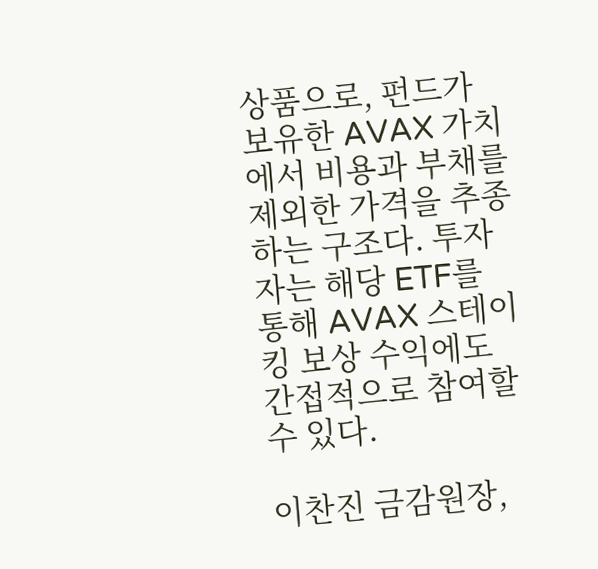상품으로, 펀드가 보유한 AVAX 가치에서 비용과 부채를 제외한 가격을 추종하는 구조다. 투자자는 해당 ETF를 통해 AVAX 스테이킹 보상 수익에도 간접적으로 참여할 수 있다.

이찬진 금감원장,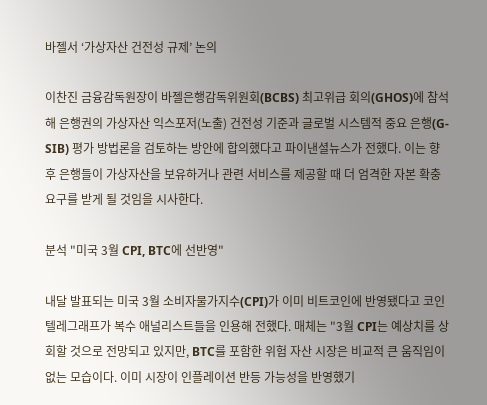바젤서 ‘가상자산 건전성 규제’ 논의

이찬진 금융감독원장이 바젤은행감독위원회(BCBS) 최고위급 회의(GHOS)에 참석해 은행권의 가상자산 익스포저(노출) 건전성 기준과 글로벌 시스템적 중요 은행(G-SIB) 평가 방법론을 검토하는 방안에 합의했다고 파이낸셜뉴스가 전했다. 이는 향후 은행들이 가상자산을 보유하거나 관련 서비스를 제공할 때 더 엄격한 자본 확충 요구를 받게 될 것임을 시사한다.

분석 "미국 3월 CPI, BTC에 선반영"

내달 발표되는 미국 3월 소비자물가지수(CPI)가 이미 비트코인에 반영됐다고 코인텔레그래프가 복수 애널리스트들을 인용해 전했다. 매체는 "3월 CPI는 예상치를 상회할 것으로 전망되고 있지만, BTC를 포함한 위험 자산 시장은 비교적 큰 움직임이 없는 모습이다. 이미 시장이 인플레이션 반등 가능성을 반영했기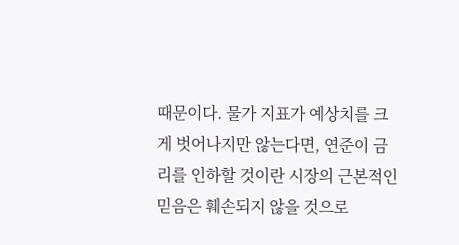때문이다. 물가 지표가 예상치를 크게 벗어나지만 않는다면, 연준이 금리를 인하할 것이란 시장의 근본적인 믿음은 훼손되지 않을 것으로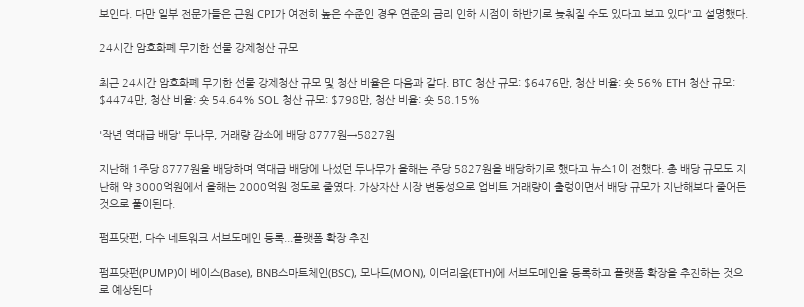보인다. 다만 일부 전문가들은 근원 CPI가 여전히 높은 수준인 경우 연준의 금리 인하 시점이 하반기로 늦춰질 수도 있다고 보고 있다"고 설명했다.

24시간 암호화폐 무기한 선물 강제청산 규모

최근 24시간 암호화폐 무기한 선물 강제청산 규모 및 청산 비율은 다음과 같다. BTC 청산 규모: $6476만, 청산 비율: 숏 56% ETH 청산 규모: $4474만, 청산 비율: 숏 54.64% SOL 청산 규모: $798만, 청산 비율: 숏 58.15%

'작년 역대급 배당' 두나무, 거래량 감소에 배당 8777원→5827원

지난해 1주당 8777원을 배당하며 역대급 배당에 나섰던 두나무가 올해는 주당 5827원을 배당하기로 했다고 뉴스1이 전했다. 총 배당 규모도 지난해 약 3000억원에서 올해는 2000억원 정도로 줄였다. 가상자산 시장 변동성으로 업비트 거래량이 출렁이면서 배당 규모가 지난해보다 줄어든 것으로 풀이된다.

펌프닷펀, 다수 네트워크 서브도메인 등록...플랫폼 확장 추진

펌프닷펀(PUMP)이 베이스(Base), BNB스마트체인(BSC), 모나드(MON), 이더리움(ETH)에 서브도메인을 등록하고 플랫폼 확장을 추진하는 것으로 예상된다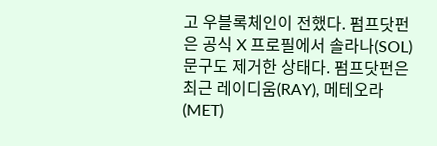고 우블록체인이 전했다. 펌프닷펀은 공식 X 프로필에서 솔라나(SOL) 문구도 제거한 상태다. 펌프닷펀은 최근 레이디움(RAY), 메테오라(MET)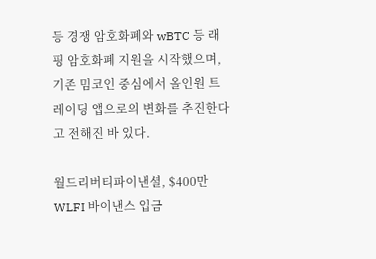등 경쟁 암호화폐와 wBTC 등 래핑 암호화폐 지원을 시작했으며, 기존 밈코인 중심에서 올인원 트레이딩 앱으로의 변화를 추진한다고 전해진 바 있다.

월드리버티파이낸셜, $400만 WLFI 바이낸스 입금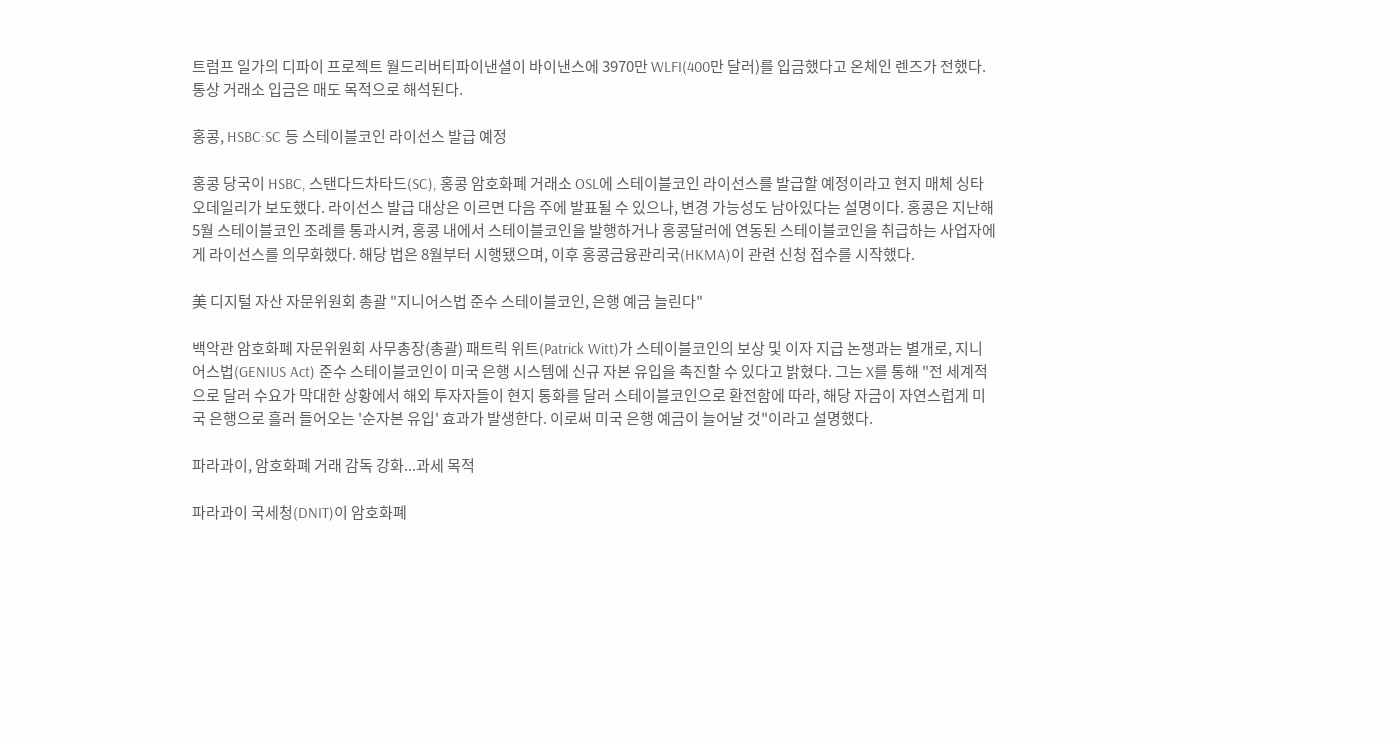트럼프 일가의 디파이 프로젝트 월드리버티파이낸셜이 바이낸스에 3970만 WLFI(400만 달러)를 입금했다고 온체인 렌즈가 전했다. 통상 거래소 입금은 매도 목적으로 해석된다.

홍콩, HSBC·SC 등 스테이블코인 라이선스 발급 예정

홍콩 당국이 HSBC, 스탠다드차타드(SC), 홍콩 암호화폐 거래소 OSL에 스테이블코인 라이선스를 발급할 예정이라고 현지 매체 싱타오데일리가 보도했다. 라이선스 발급 대상은 이르면 다음 주에 발표될 수 있으나, 변경 가능성도 남아있다는 설명이다. 홍콩은 지난해 5월 스테이블코인 조례를 통과시켜, 홍콩 내에서 스테이블코인을 발행하거나 홍콩달러에 연동된 스테이블코인을 취급하는 사업자에게 라이선스를 의무화했다. 해당 법은 8월부터 시행됐으며, 이후 홍콩금융관리국(HKMA)이 관련 신청 접수를 시작했다.

美 디지털 자산 자문위원회 총괄 "지니어스법 준수 스테이블코인, 은행 예금 늘린다"

백악관 암호화폐 자문위원회 사무총장(총괄) 패트릭 위트(Patrick Witt)가 스테이블코인의 보상 및 이자 지급 논쟁과는 별개로, 지니어스법(GENIUS Act) 준수 스테이블코인이 미국 은행 시스템에 신규 자본 유입을 촉진할 수 있다고 밝혔다. 그는 X를 통해 "전 세계적으로 달러 수요가 막대한 상황에서 해외 투자자들이 현지 통화를 달러 스테이블코인으로 환전함에 따라, 해당 자금이 자연스럽게 미국 은행으로 흘러 들어오는 '순자본 유입' 효과가 발생한다. 이로써 미국 은행 예금이 늘어날 것"이라고 설명했다.

파라과이, 암호화폐 거래 감독 강화...과세 목적

파라과이 국세청(DNIT)이 암호화폐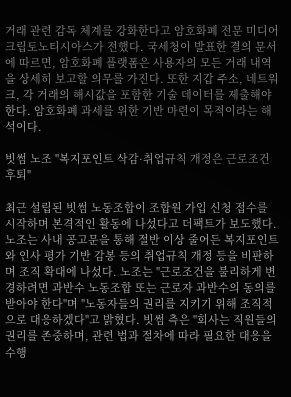거래 관련 감독 체계를 강화한다고 암호화폐 전문 미디어 크립토노티시아스가 전했다. 국세청이 발표한 결의 문서에 따르면, 암호화폐 플랫폼은 사용자의 모든 거래 내역을 상세히 보고할 의무를 가진다. 또한 지갑 주소, 네트워크, 각 거래의 해시값을 포함한 기술 데이터를 제출해야 한다. 암호화폐 과세를 위한 기반 마련이 목적이라는 해석이다.

빗썸 노조 "복지포인트 삭감·취업규칙 개정은 근로조건 후퇴"

최근 설립된 빗썸 노동조합이 조합원 가입 신청 접수를 시작하며 본격적인 활동에 나섰다고 더팩트가 보도했다. 노조는 사내 공고문을 통해 절반 이상 줄어든 복지포인트와 인사 평가 기반 감봉 등의 취업규칙 개정 등을 비판하며 조직 확대에 나섰다. 노조는 "근로조건을 불리하게 변경하려면 과반수 노동조합 또는 근로자 과반수의 동의를 받아야 한다"며 "노동자들의 권리를 지키기 위해 조직적으로 대응하겠다"고 밝혔다. 빗썸 측은 "회사는 직원들의 권리를 존중하며, 관련 법과 절차에 따라 필요한 대응을 수행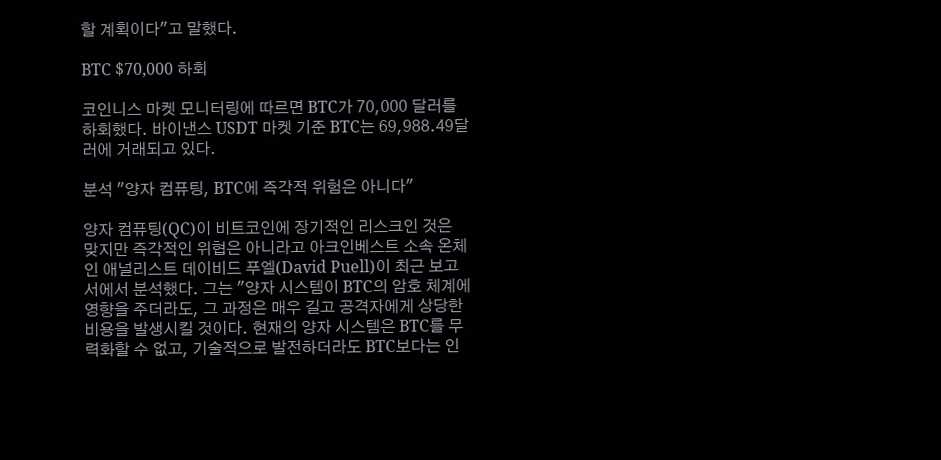할 계획이다"고 말했다.

BTC $70,000 하회

코인니스 마켓 모니터링에 따르면 BTC가 70,000 달러를 하회했다. 바이낸스 USDT 마켓 기준 BTC는 69,988.49달러에 거래되고 있다.

분석 "양자 컴퓨팅, BTC에 즉각적 위험은 아니다"

양자 컴퓨팅(QC)이 비트코인에 장기적인 리스크인 것은 맞지만 즉각적인 위협은 아니라고 아크인베스트 소속 온체인 애널리스트 데이비드 푸엘(David Puell)이 최근 보고서에서 분석했다. 그는 "양자 시스템이 BTC의 암호 체계에 영향을 주더라도, 그 과정은 매우 길고 공격자에게 상당한 비용을 발생시킬 것이다. 현재의 양자 시스템은 BTC를 무력화할 수 없고, 기술적으로 발전하더라도 BTC보다는 인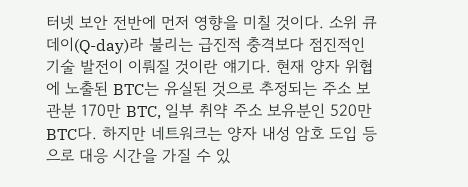터넷 보안 전반에 먼저 영향을 미칠 것이다. 소위 큐 데이(Q-day)라 불리는 급진적 충격보다 점진적인 기술 발전이 이뤄질 것이란 얘기다. 현재 양자 위협에 노출된 BTC는 유실된 것으로 추정되는 주소 보관분 170만 BTC, 일부 취약 주소 보유분인 520만 BTC다. 하지만 네트워크는 양자 내성 암호 도입 등으로 대응 시간을 가질 수 있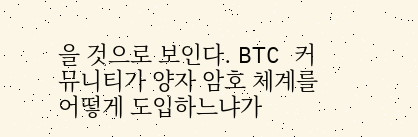을 것으로 보인다. BTC 커뮤니티가 양자 암호 체계를 어떻게 도입하느냐가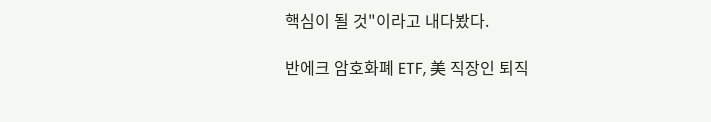핵심이 될 것"이라고 내다봤다.

반에크 암호화폐 ETF, 美 직장인 퇴직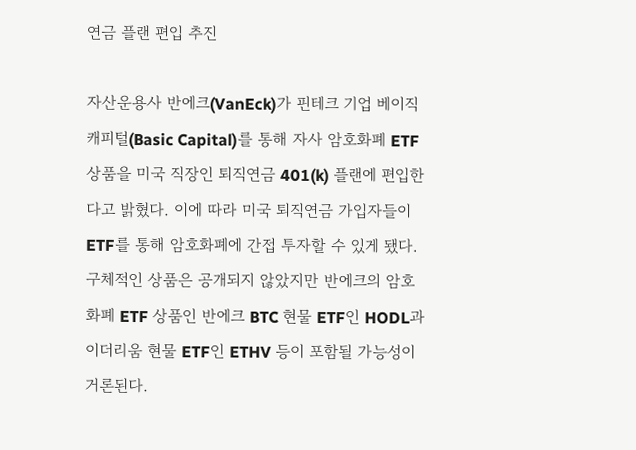연금 플랜 편입 추진

자산운용사 반에크(VanEck)가 핀테크 기업 베이직 캐피털(Basic Capital)를 통해 자사 암호화폐 ETF 상품을 미국 직장인 퇴직연금 401(k) 플랜에 편입한다고 밝혔다. 이에 따라 미국 퇴직연금 가입자들이 ETF를 통해 암호화폐에 간접 투자할 수 있게 됐다. 구체적인 상품은 공개되지 않았지만 반에크의 암호화폐 ETF 상품인 반에크 BTC 현물 ETF인 HODL과 이더리움 현물 ETF인 ETHV 등이 포함될 가능성이 거론된다.